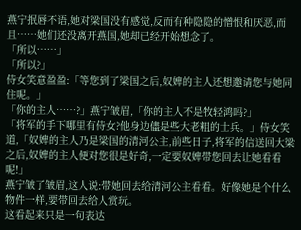燕宁抿唇不语,她对梁国没有感觉,反而有种隐隐的憎恨和厌恶,而且……她们还没离开燕国,她却已经开始想念了。
「所以……」
「所以?」
侍女笑意盈盈:「等您到了梁国之后,奴婢的主人还想邀请您与她同住呢。」
「你的主人……?」燕宁皱眉,「你的主人不是牧轻鸿吗?」
「将军的手下哪里有侍女?他身边儘是些大老粗的士兵。」侍女笑道,「奴婢的主人乃是梁国的清河公主,前些日子,将军的信送回大梁之后,奴婢的主人便对您很是好奇,一定要奴婢带您回去让她看看呢!」
燕宁皱了皱眉,这人说:带她回去给清河公主看看。好像她是个什么物件一样,要带回去给人赏玩。
这看起来只是一句表达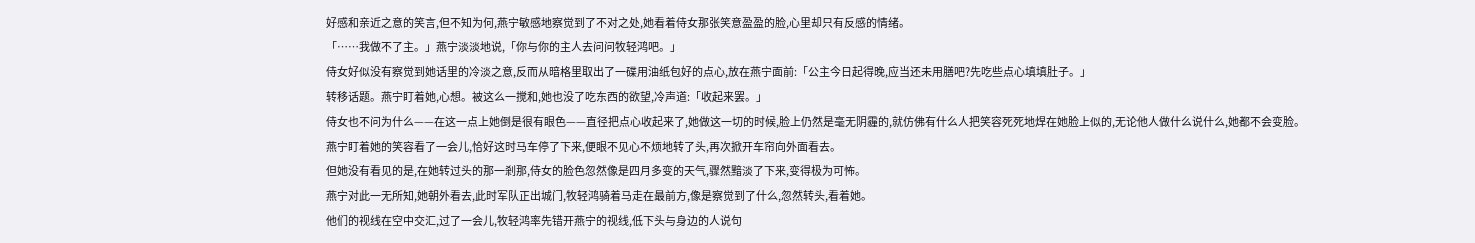好感和亲近之意的笑言,但不知为何,燕宁敏感地察觉到了不对之处,她看着侍女那张笑意盈盈的脸,心里却只有反感的情绪。
「……我做不了主。」燕宁淡淡地说,「你与你的主人去问问牧轻鸿吧。」
侍女好似没有察觉到她话里的冷淡之意,反而从暗格里取出了一碟用油纸包好的点心,放在燕宁面前:「公主今日起得晚,应当还未用膳吧?先吃些点心填填肚子。」
转移话题。燕宁盯着她,心想。被这么一搅和,她也没了吃东西的欲望,冷声道:「收起来罢。」
侍女也不问为什么——在这一点上她倒是很有眼色——直径把点心收起来了,她做这一切的时候,脸上仍然是毫无阴霾的,就仿佛有什么人把笑容死死地焊在她脸上似的,无论他人做什么说什么,她都不会变脸。
燕宁盯着她的笑容看了一会儿,恰好这时马车停了下来,便眼不见心不烦地转了头,再次掀开车帘向外面看去。
但她没有看见的是,在她转过头的那一剎那,侍女的脸色忽然像是四月多变的天气,骤然黯淡了下来,变得极为可怖。
燕宁对此一无所知,她朝外看去,此时军队正出城门,牧轻鸿骑着马走在最前方,像是察觉到了什么,忽然转头,看着她。
他们的视线在空中交汇,过了一会儿,牧轻鸿率先错开燕宁的视线,低下头与身边的人说句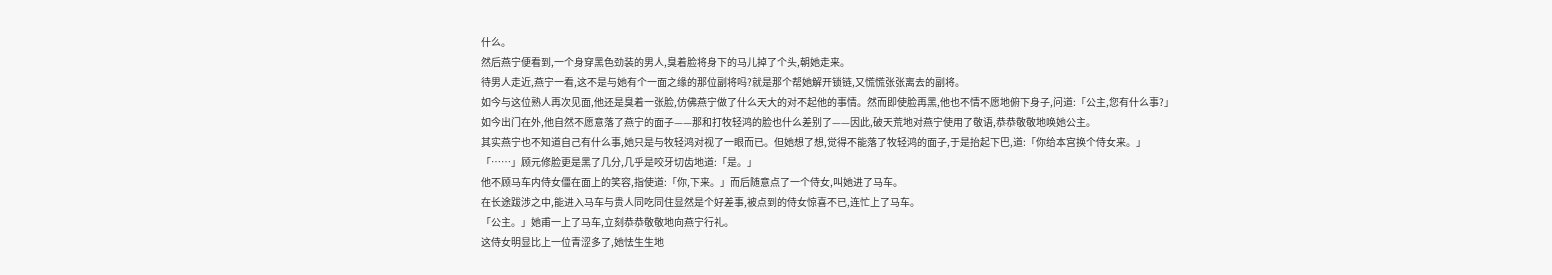什么。
然后燕宁便看到,一个身穿黑色劲装的男人,臭着脸将身下的马儿掉了个头,朝她走来。
待男人走近,燕宁一看,这不是与她有个一面之缘的那位副将吗?就是那个帮她解开锁链,又慌慌张张离去的副将。
如今与这位熟人再次见面,他还是臭着一张脸,仿佛燕宁做了什么天大的对不起他的事情。然而即使脸再黑,他也不情不愿地俯下身子,问道:「公主,您有什么事?」
如今出门在外,他自然不愿意落了燕宁的面子——那和打牧轻鸿的脸也什么差别了——因此,破天荒地对燕宁使用了敬语,恭恭敬敬地唤她公主。
其实燕宁也不知道自己有什么事,她只是与牧轻鸿对视了一眼而已。但她想了想,觉得不能落了牧轻鸿的面子,于是抬起下巴,道:「你给本宫换个侍女来。」
「……」顾元修脸更是黑了几分,几乎是咬牙切齿地道:「是。」
他不顾马车内侍女僵在面上的笑容,指使道:「你,下来。」而后随意点了一个侍女,叫她进了马车。
在长途跋涉之中,能进入马车与贵人同吃同住显然是个好差事,被点到的侍女惊喜不已,连忙上了马车。
「公主。」她甫一上了马车,立刻恭恭敬敬地向燕宁行礼。
这侍女明显比上一位青涩多了,她怯生生地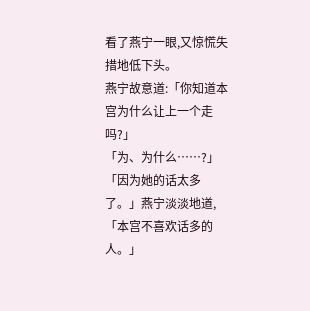看了燕宁一眼,又惊慌失措地低下头。
燕宁故意道:「你知道本宫为什么让上一个走吗?」
「为、为什么……?」
「因为她的话太多了。」燕宁淡淡地道,「本宫不喜欢话多的人。」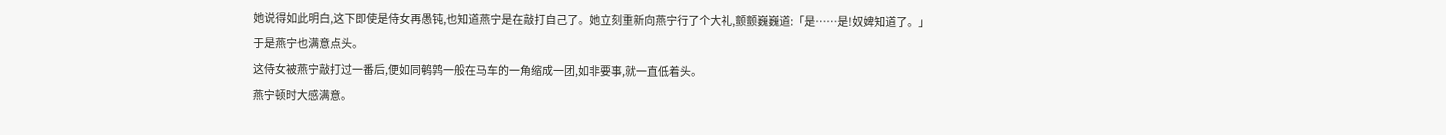她说得如此明白,这下即使是侍女再愚钝,也知道燕宁是在敲打自己了。她立刻重新向燕宁行了个大礼,颤颤巍巍道:「是……是!奴婢知道了。」
于是燕宁也满意点头。
这侍女被燕宁敲打过一番后,便如同鹌鹑一般在马车的一角缩成一团,如非要事,就一直低着头。
燕宁顿时大感满意。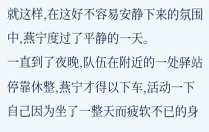就这样,在这好不容易安静下来的氛围中,燕宁度过了平静的一天。
一直到了夜晚,队伍在附近的一处驿站停靠休整,燕宁才得以下车,活动一下自己因为坐了一整天而疲软不已的身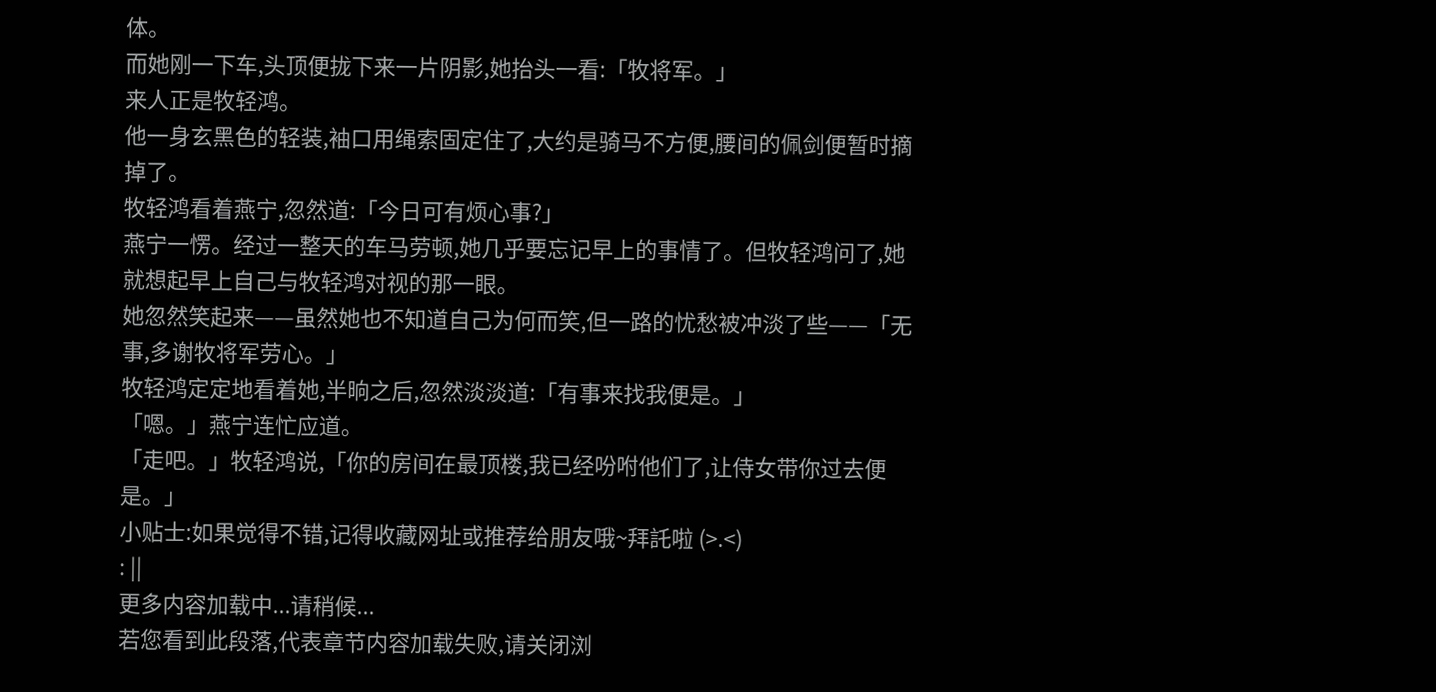体。
而她刚一下车,头顶便拢下来一片阴影,她抬头一看:「牧将军。」
来人正是牧轻鸿。
他一身玄黑色的轻装,袖口用绳索固定住了,大约是骑马不方便,腰间的佩剑便暂时摘掉了。
牧轻鸿看着燕宁,忽然道:「今日可有烦心事?」
燕宁一愣。经过一整天的车马劳顿,她几乎要忘记早上的事情了。但牧轻鸿问了,她就想起早上自己与牧轻鸿对视的那一眼。
她忽然笑起来——虽然她也不知道自己为何而笑,但一路的忧愁被冲淡了些——「无事,多谢牧将军劳心。」
牧轻鸿定定地看着她,半晌之后,忽然淡淡道:「有事来找我便是。」
「嗯。」燕宁连忙应道。
「走吧。」牧轻鸿说,「你的房间在最顶楼,我已经吩咐他们了,让侍女带你过去便是。」
小贴士:如果觉得不错,记得收藏网址或推荐给朋友哦~拜託啦 (>.<)
: ||
更多内容加载中...请稍候...
若您看到此段落,代表章节内容加载失败,请关闭浏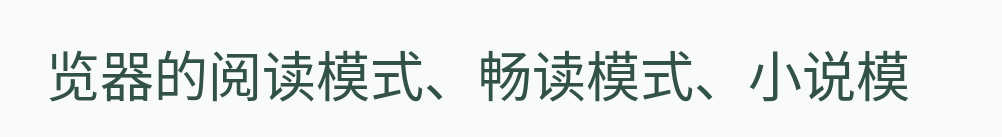览器的阅读模式、畅读模式、小说模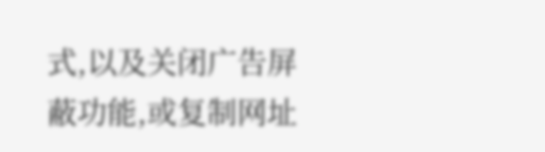式,以及关闭广告屏蔽功能,或复制网址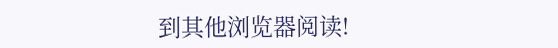到其他浏览器阅读!